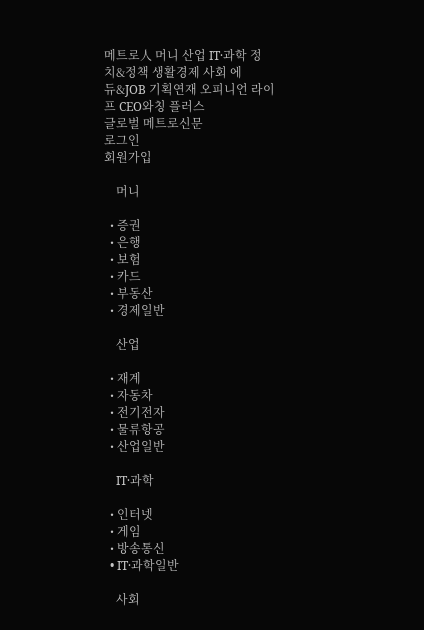메트로人 머니 산업 IT·과학 정치&정책 생활경제 사회 에듀&JOB 기획연재 오피니언 라이프 CEO와칭 플러스
글로벌 메트로신문
로그인
회원가입

    머니

  • 증권
  • 은행
  • 보험
  • 카드
  • 부동산
  • 경제일반

    산업

  • 재계
  • 자동차
  • 전기전자
  • 물류항공
  • 산업일반

    IT·과학

  • 인터넷
  • 게임
  • 방송통신
  • IT·과학일반

    사회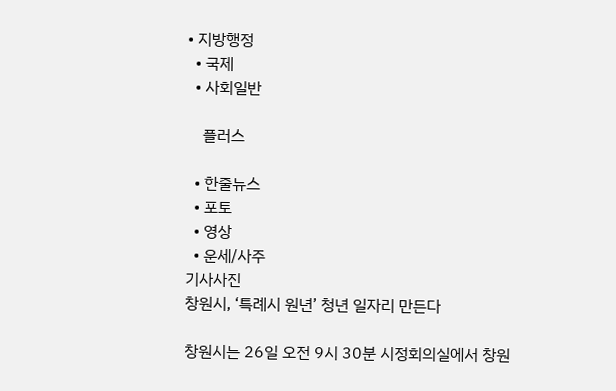• 지방행정
  • 국제
  • 사회일반

    플러스

  • 한줄뉴스
  • 포토
  • 영상
  • 운세/사주
기사사진
창원시, ‘특례시 원년’ 청년 일자리 만든다

창원시는 26일 오전 9시 30분 시정회의실에서 창원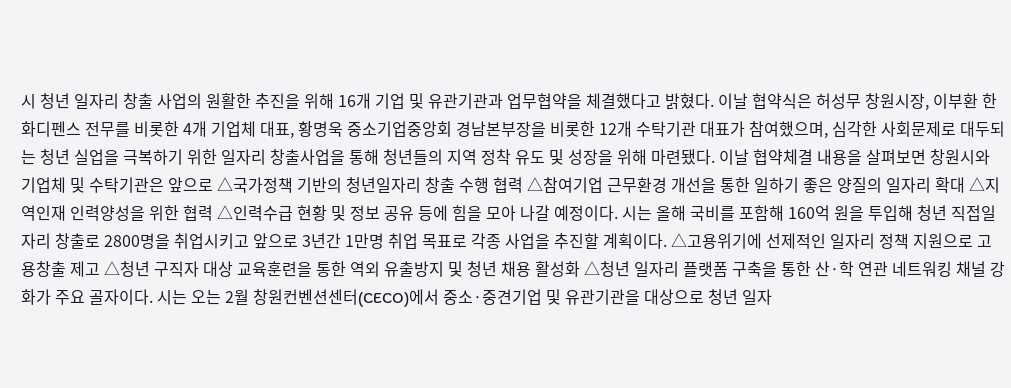시 청년 일자리 창출 사업의 원활한 추진을 위해 16개 기업 및 유관기관과 업무협약을 체결했다고 밝혔다. 이날 협약식은 허성무 창원시장, 이부환 한화디펜스 전무를 비롯한 4개 기업체 대표, 황명욱 중소기업중앙회 경남본부장을 비롯한 12개 수탁기관 대표가 참여했으며, 심각한 사회문제로 대두되는 청년 실업을 극복하기 위한 일자리 창출사업을 통해 청년들의 지역 정착 유도 및 성장을 위해 마련됐다. 이날 협약체결 내용을 살펴보면 창원시와 기업체 및 수탁기관은 앞으로 △국가정책 기반의 청년일자리 창출 수행 협력 △참여기업 근무환경 개선을 통한 일하기 좋은 양질의 일자리 확대 △지역인재 인력양성을 위한 협력 △인력수급 현황 및 정보 공유 등에 힘을 모아 나갈 예정이다. 시는 올해 국비를 포함해 160억 원을 투입해 청년 직접일자리 창출로 2800명을 취업시키고 앞으로 3년간 1만명 취업 목표로 각종 사업을 추진할 계획이다. △고용위기에 선제적인 일자리 정책 지원으로 고용창출 제고 △청년 구직자 대상 교육훈련을 통한 역외 유출방지 및 청년 채용 활성화 △청년 일자리 플랫폼 구축을 통한 산·학 연관 네트워킹 채널 강화가 주요 골자이다. 시는 오는 2월 창원컨벤션센터(CECO)에서 중소·중견기업 및 유관기관을 대상으로 청년 일자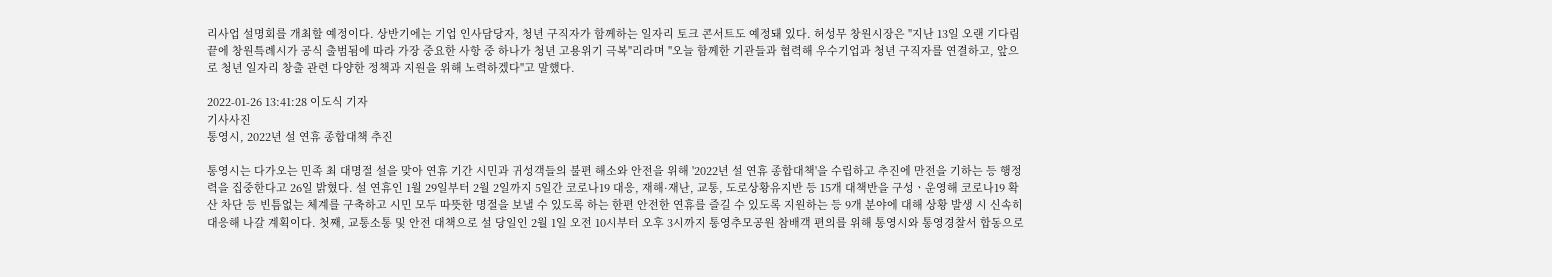리사업 설명회를 개최할 예정이다. 상반기에는 기업 인사담당자, 청년 구직자가 함께하는 일자리 토크 콘서트도 예정돼 있다. 허성무 창원시장은 "지난 13일 오랜 기다림 끝에 창원특례시가 공식 출범됨에 따라 가장 중요한 사항 중 하나가 청년 고용위기 극복"리라며 "오늘 함께한 기관들과 협력해 우수기업과 청년 구직자를 연결하고, 앞으로 청년 일자리 창출 관련 다양한 정책과 지원을 위해 노력하겠다"고 말했다.

2022-01-26 13:41:28 이도식 기자
기사사진
통영시, 2022년 설 연휴 종합대책 추진

통영시는 다가오는 민족 최 대명절 설을 맞아 연휴 기간 시민과 귀성객들의 불편 해소와 안전을 위해 '2022년 설 연휴 종합대책'을 수립하고 추진에 만전을 기하는 등 행정력을 집중한다고 26일 밝혔다. 설 연휴인 1월 29일부터 2월 2일까지 5일간 코로나19 대응, 재해·재난, 교통, 도로상황유지반 등 15개 대책반을 구성ㆍ운영해 코로나19 확산 차단 등 빈틈없는 체계를 구축하고 시민 모두 따뜻한 명절을 보낼 수 있도록 하는 한편 안전한 연휴를 즐길 수 있도록 지원하는 등 9개 분야에 대해 상황 발생 시 신속히 대응해 나갈 계획이다. 첫째, 교통소통 및 안전 대책으로 설 당일인 2월 1일 오전 10시부터 오후 3시까지 통영추모공원 참배객 편의를 위해 통영시와 통영경찰서 합동으로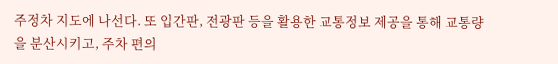주정차 지도에 나선다. 또 입간판, 전광판 등을 활용한 교통정보 제공을 통해 교통량을 분산시키고, 주차 편의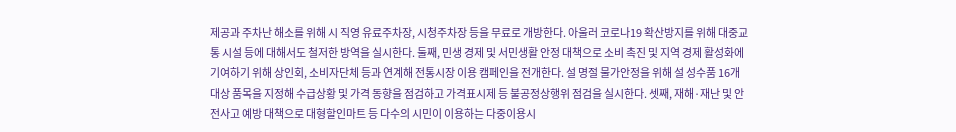제공과 주차난 해소를 위해 시 직영 유료주차장, 시청주차장 등을 무료로 개방한다. 아울러 코로나19 확산방지를 위해 대중교통 시설 등에 대해서도 철저한 방역을 실시한다. 둘째, 민생 경제 및 서민생활 안정 대책으로 소비 촉진 및 지역 경제 활성화에 기여하기 위해 상인회, 소비자단체 등과 연계해 전통시장 이용 캠페인을 전개한다. 설 명절 물가안정을 위해 설 성수품 16개 대상 품목을 지정해 수급상황 및 가격 동향을 점검하고 가격표시제 등 불공정상행위 점검을 실시한다. 셋째, 재해·재난 및 안전사고 예방 대책으로 대형할인마트 등 다수의 시민이 이용하는 다중이용시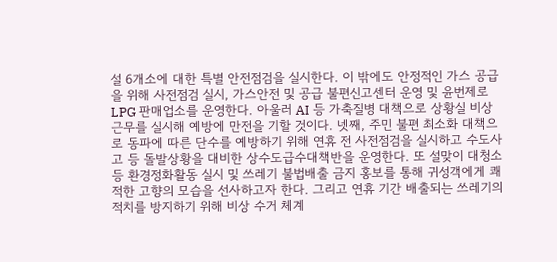설 6개소에 대한 특별 안전점검을 실시한다. 이 밖에도 안정적인 가스 공급을 위해 사전점검 실시, 가스안전 및 공급 불편신고센터 운영 및 윤번제로 LPG 판매업소를 운영한다. 아울러 AI 등 가축질병 대책으로 상황실 비상근무를 실시해 예방에 만전을 기할 것이다. 넷째, 주민 불편 최소화 대책으로 동파에 따른 단수를 예방하기 위해 연휴 전 사전점검을 실시하고 수도사고 등 돌발상황을 대비한 상수도급수대책반을 운영한다. 또 설맞이 대청소 등 환경정화활동 실시 및 쓰레기 불법배출 금지 홍보를 통해 귀성객에게 쾌적한 고향의 모습을 선사하고자 한다. 그리고 연휴 기간 배출되는 쓰레기의 적치를 방지하기 위해 비상 수거 체계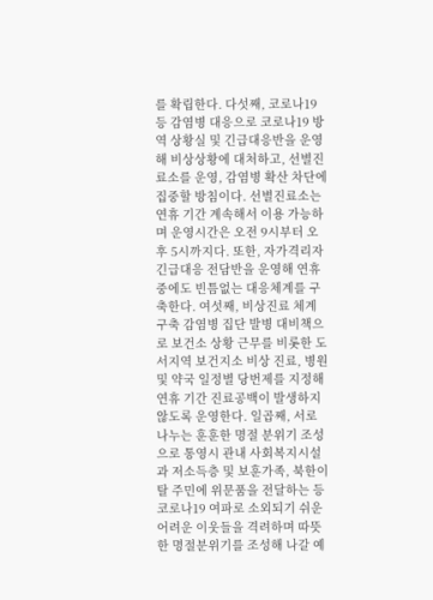를 확립한다. 다섯째, 코로나19 등 감염병 대응으로 코로나19 방역 상황실 및 긴급대응반을 운영해 비상상황에 대처하고, 선별진료소를 운영, 감염병 확산 차단에 집중할 방침이다. 선별진료소는 연휴 기간 계속해서 이용 가능하며 운영시간은 오전 9시부터 오후 5시까지다. 또한, 자가격리자 긴급대응 전담반을 운영해 연휴 중에도 빈틈없는 대응체계를 구축한다. 여섯째, 비상진료 체계 구축 감염병 집단 발병 대비책으로 보건소 상황 근무를 비롯한 도서지역 보건지소 비상 진료, 병원 및 약국 일정별 당번제를 지정해 연휴 기간 진료공백이 발생하지 않도록 운영한다. 일곱째, 서로 나누는 훈훈한 명절 분위기 조성으로 통영시 관내 사회복지시설과 저소득층 및 보훈가족, 북한이탈 주민에 위문품을 전달하는 등 코로나19 여파로 소외되기 쉬운 어려운 이웃들을 격려하며 따뜻한 명절분위기를 조성해 나갈 예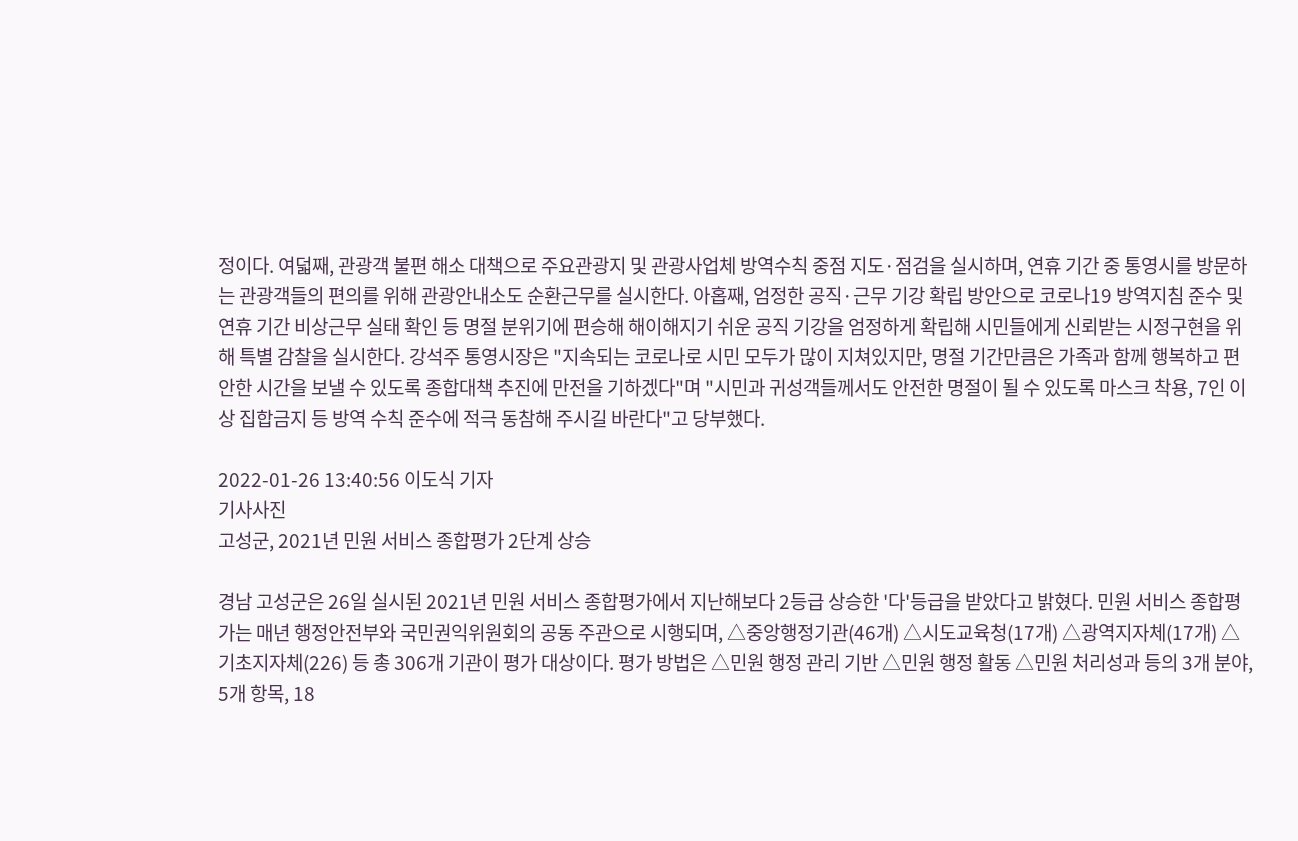정이다. 여덟째, 관광객 불편 해소 대책으로 주요관광지 및 관광사업체 방역수칙 중점 지도·점검을 실시하며, 연휴 기간 중 통영시를 방문하는 관광객들의 편의를 위해 관광안내소도 순환근무를 실시한다. 아홉째, 엄정한 공직·근무 기강 확립 방안으로 코로나19 방역지침 준수 및 연휴 기간 비상근무 실태 확인 등 명절 분위기에 편승해 해이해지기 쉬운 공직 기강을 엄정하게 확립해 시민들에게 신뢰받는 시정구현을 위해 특별 감찰을 실시한다. 강석주 통영시장은 "지속되는 코로나로 시민 모두가 많이 지쳐있지만, 명절 기간만큼은 가족과 함께 행복하고 편안한 시간을 보낼 수 있도록 종합대책 추진에 만전을 기하겠다"며 "시민과 귀성객들께서도 안전한 명절이 될 수 있도록 마스크 착용, 7인 이상 집합금지 등 방역 수칙 준수에 적극 동참해 주시길 바란다"고 당부했다.

2022-01-26 13:40:56 이도식 기자
기사사진
고성군, 2021년 민원 서비스 종합평가 2단계 상승

경남 고성군은 26일 실시된 2021년 민원 서비스 종합평가에서 지난해보다 2등급 상승한 '다'등급을 받았다고 밝혔다. 민원 서비스 종합평가는 매년 행정안전부와 국민권익위원회의 공동 주관으로 시행되며, △중앙행정기관(46개) △시도교육청(17개) △광역지자체(17개) △기초지자체(226) 등 총 306개 기관이 평가 대상이다. 평가 방법은 △민원 행정 관리 기반 △민원 행정 활동 △민원 처리성과 등의 3개 분야, 5개 항목, 18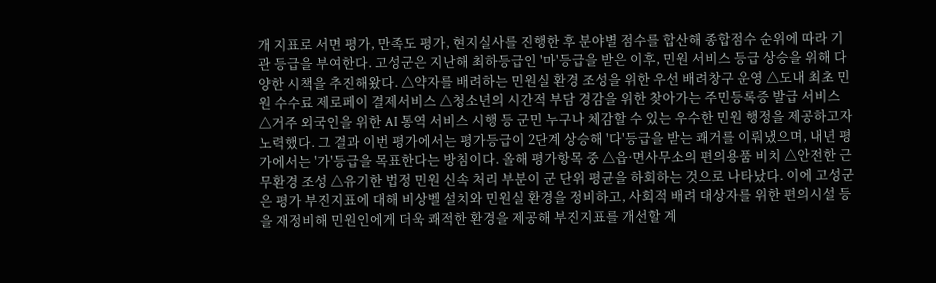개 지표로 서면 평가, 만족도 평가, 현지실사를 진행한 후 분야별 점수를 합산해 종합점수 순위에 따라 기관 등급을 부여한다. 고성군은 지난해 최하등급인 '마'등급을 받은 이후, 민원 서비스 등급 상승을 위해 다양한 시책을 추진해왔다. △약자를 배려하는 민원실 환경 조성을 위한 우선 배려창구 운영 △도내 최초 민원 수수료 제로페이 결제서비스 △청소년의 시간적 부담 경감을 위한 찾아가는 주민등록증 발급 서비스 △거주 외국인을 위한 AI 통역 서비스 시행 등 군민 누구나 체감할 수 있는 우수한 민원 행정을 제공하고자 노력했다. 그 결과 이번 평가에서는 평가등급이 2단계 상승해 '다'등급을 받는 쾌거를 이뤄냈으며, 내년 평가에서는 '가'등급을 목표한다는 방침이다. 올해 평가항목 중 △읍·면사무소의 편의용품 비치 △안전한 근무환경 조성 △유기한 법정 민원 신속 처리 부분이 군 단위 평균을 하회하는 것으로 나타났다. 이에 고성군은 평가 부진지표에 대해 비상벨 설치와 민원실 환경을 정비하고, 사회적 배려 대상자를 위한 편의시설 등을 재정비해 민원인에게 더욱 쾌적한 환경을 제공해 부진지표를 개선할 계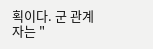획이다. 군 관계자는 "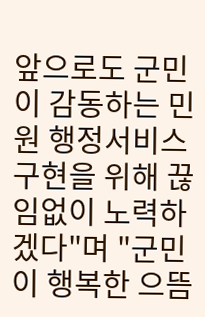앞으로도 군민이 감동하는 민원 행정서비스 구현을 위해 끊임없이 노력하겠다"며 "군민이 행복한 으뜸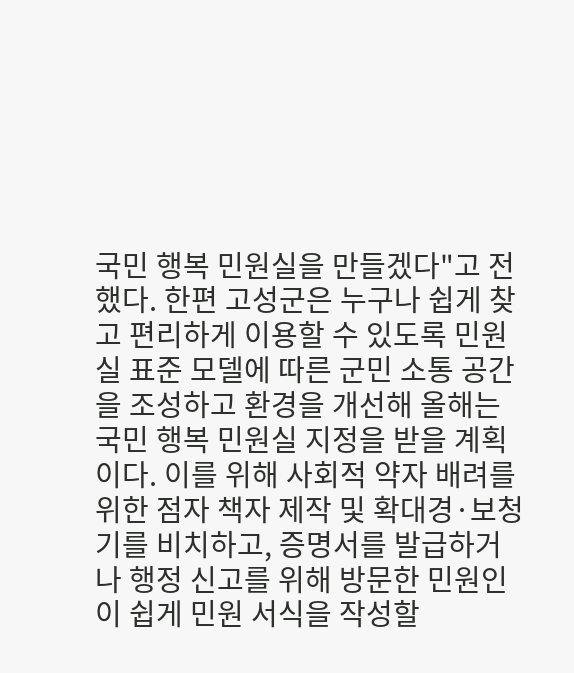국민 행복 민원실을 만들겠다"고 전했다. 한편 고성군은 누구나 쉽게 찾고 편리하게 이용할 수 있도록 민원실 표준 모델에 따른 군민 소통 공간을 조성하고 환경을 개선해 올해는 국민 행복 민원실 지정을 받을 계획이다. 이를 위해 사회적 약자 배려를 위한 점자 책자 제작 및 확대경·보청기를 비치하고, 증명서를 발급하거나 행정 신고를 위해 방문한 민원인이 쉽게 민원 서식을 작성할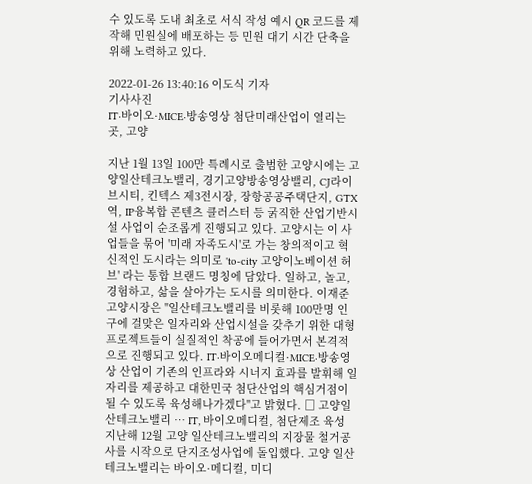수 있도록 도내 최초로 서식 작성 예시 QR 코드를 제작해 민원실에 배포하는 등 민원 대기 시간 단축을 위해 노력하고 있다.

2022-01-26 13:40:16 이도식 기자
기사사진
IT·바이오·MICE·방송영상 첨단미래산업이 열리는 곳, 고양

지난 1월 13일 100만 특례시로 출범한 고양시에는 고양일산테크노밸리, 경기고양방송영상밸리, CJ라이브시티, 킨텍스 제3전시장, 장항공공주택단지, GTX역, IP융복합 콘텐츠 클러스터 등 굵직한 산업기반시설 사업이 순조롭게 진행되고 있다. 고양시는 이 사업들을 묶어 '미래 자족도시'로 가는 창의적이고 혁신적인 도시라는 의미로 'to-city 고양이노베이션 허브' 라는 통합 브랜드 명칭에 담았다. 일하고, 놀고, 경험하고, 삶을 살아가는 도시를 의미한다. 이재준 고양시장은 "일산테크노밸리를 비롯해 100만명 인구에 걸맞은 일자리와 산업시설을 갖추기 위한 대형 프로젝트들이 실질적인 착공에 들어가면서 본격적으로 진행되고 있다. IT·바이오메디컬·MICE·방송영상 산업이 기존의 인프라와 시너지 효과를 발휘해 일자리를 제공하고 대한민국 첨단산업의 핵심거점이 될 수 있도록 육성해나가겠다"고 밝혔다. □ 고양일산테크노밸리 … IT, 바이오메디컬, 첨단제조 육성 지난해 12월 고양 일산테크노밸리의 지장물 철거공사를 시작으로 단지조성사업에 돌입했다. 고양 일산테크노밸리는 바이오·메디컬, 미디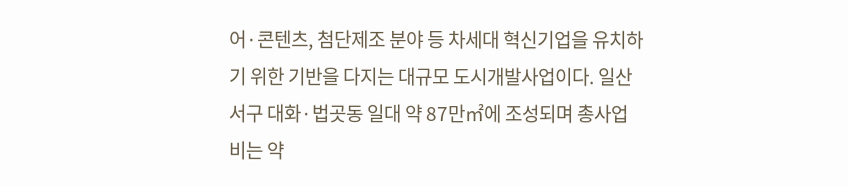어·콘텐츠, 첨단제조 분야 등 차세대 혁신기업을 유치하기 위한 기반을 다지는 대규모 도시개발사업이다. 일산서구 대화·법곳동 일대 약 87만㎡에 조성되며 총사업비는 약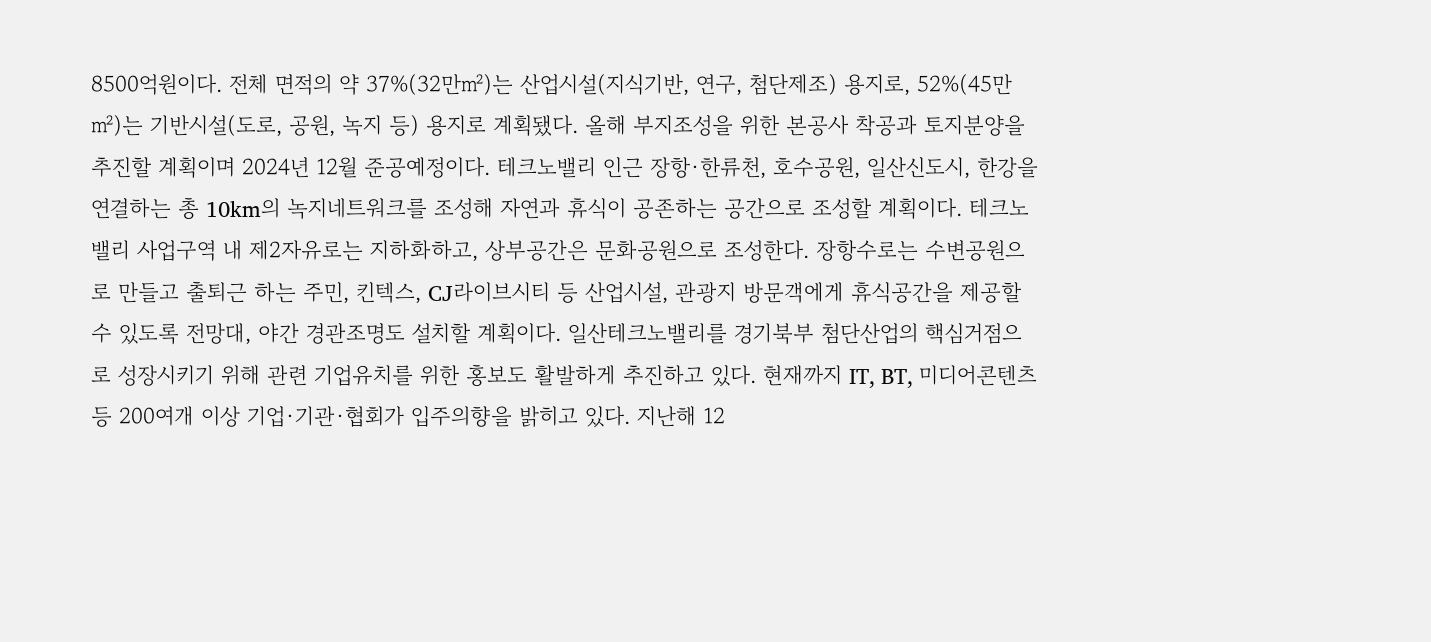8500억원이다. 전체 면적의 약 37%(32만㎡)는 산업시설(지식기반, 연구, 첨단제조) 용지로, 52%(45만㎡)는 기반시설(도로, 공원, 녹지 등) 용지로 계획됐다. 올해 부지조성을 위한 본공사 착공과 토지분양을 추진할 계획이며 2024년 12월 준공예정이다. 테크노밸리 인근 장항·한류천, 호수공원, 일산신도시, 한강을 연결하는 총 10km의 녹지네트워크를 조성해 자연과 휴식이 공존하는 공간으로 조성할 계획이다. 테크노밸리 사업구역 내 제2자유로는 지하화하고, 상부공간은 문화공원으로 조성한다. 장항수로는 수변공원으로 만들고 출퇴근 하는 주민, 킨텍스, CJ라이브시티 등 산업시설, 관광지 방문객에게 휴식공간을 제공할 수 있도록 전망대, 야간 경관조명도 설치할 계획이다. 일산테크노밸리를 경기북부 첨단산업의 핵심거점으로 성장시키기 위해 관련 기업유치를 위한 홍보도 활발하게 추진하고 있다. 현재까지 IT, BT, 미디어콘텐츠 등 200여개 이상 기업·기관·협회가 입주의향을 밝히고 있다. 지난해 12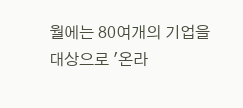월에는 80여개의 기업을 대상으로 '온라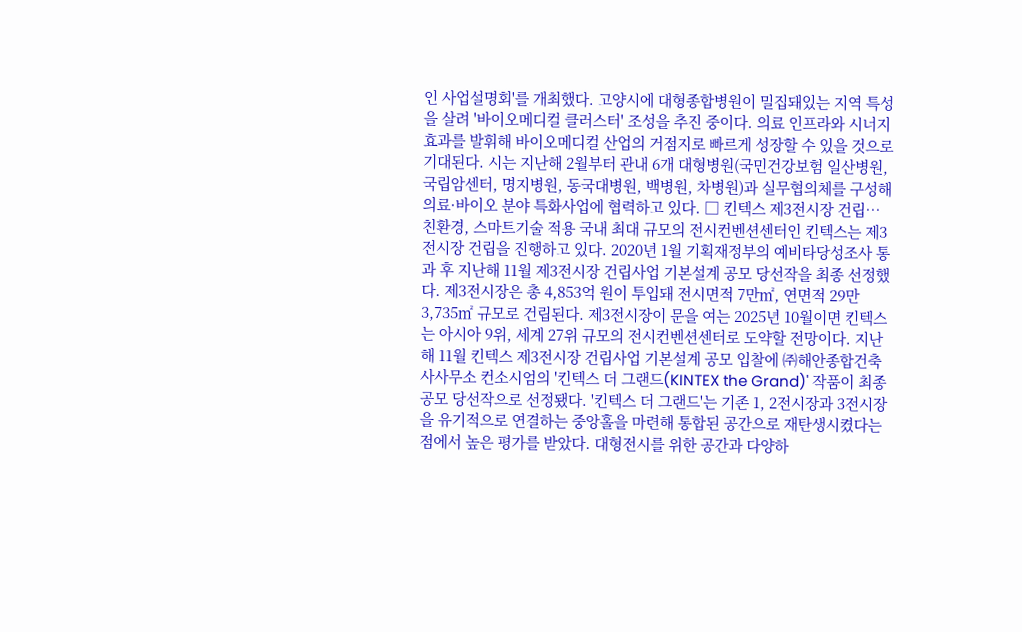인 사업설명회'를 개최했다. 고양시에 대형종합병원이 밀집돼있는 지역 특성을 살려 '바이오메디컬 클러스터' 조성을 추진 중이다. 의료 인프라와 시너지 효과를 발휘해 바이오메디컬 산업의 거점지로 빠르게 성장할 수 있을 것으로 기대된다. 시는 지난해 2월부터 관내 6개 대형병원(국민건강보험 일산병원, 국립암센터, 명지병원, 동국대병원, 백병원, 차병원)과 실무협의체를 구성해 의료·바이오 분야 특화사업에 협력하고 있다. □ 킨텍스 제3전시장 건립… 친환경, 스마트기술 적용 국내 최대 규모의 전시컨벤션센터인 킨텍스는 제3전시장 건립을 진행하고 있다. 2020년 1월 기획재정부의 예비타당성조사 통과 후 지난해 11월 제3전시장 건립사업 기본설계 공모 당선작을 최종 선정했다. 제3전시장은 총 4,853억 원이 투입돼 전시면적 7만㎡, 연면적 29만 3,735㎡ 규모로 건립된다. 제3전시장이 문을 여는 2025년 10월이면 킨텍스는 아시아 9위, 세계 27위 규모의 전시컨벤션센터로 도약할 전망이다. 지난해 11월 킨텍스 제3전시장 건립사업 기본설계 공모 입찰에 ㈜해안종합건축사사무소 컨소시엄의 '킨텍스 더 그랜드(KINTEX the Grand)' 작품이 최종 공모 당선작으로 선정됐다. '킨텍스 더 그랜드'는 기존 1, 2전시장과 3전시장을 유기적으로 연결하는 중앙홀을 마련해 통합된 공간으로 재탄생시켰다는 점에서 높은 평가를 받았다. 대형전시를 위한 공간과 다양하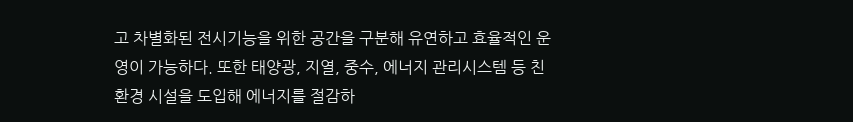고 차별화된 전시기능을 위한 공간을 구분해 유연하고 효율적인 운영이 가능하다. 또한 태양광, 지열, 중수, 에너지 관리시스템 등 친환경 시설을 도입해 에너지를 절감하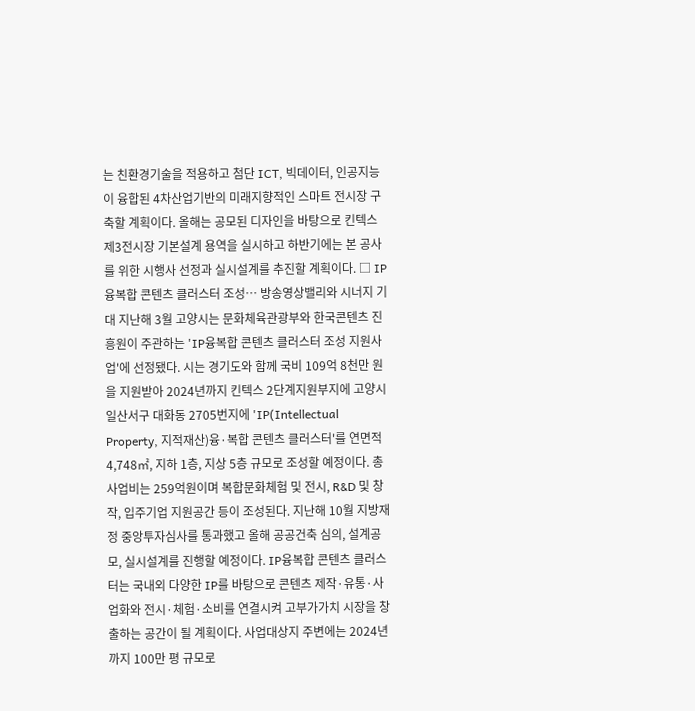는 친환경기술을 적용하고 첨단 ICT, 빅데이터, 인공지능이 융합된 4차산업기반의 미래지향적인 스마트 전시장 구축할 계획이다. 올해는 공모된 디자인을 바탕으로 킨텍스 제3전시장 기본설계 용역을 실시하고 하반기에는 본 공사를 위한 시행사 선정과 실시설계를 추진할 계획이다. □ IP융복합 콘텐츠 클러스터 조성… 방송영상밸리와 시너지 기대 지난해 3월 고양시는 문화체육관광부와 한국콘텐츠 진흥원이 주관하는 'IP융복합 콘텐츠 클러스터 조성 지원사업'에 선정됐다. 시는 경기도와 함께 국비 109억 8천만 원을 지원받아 2024년까지 킨텍스 2단계지원부지에 고양시 일산서구 대화동 2705번지에 'IP(Intellectual Property, 지적재산)융·복합 콘텐츠 클러스터'를 연면적 4,748㎡, 지하 1층, 지상 5층 규모로 조성할 예정이다. 총사업비는 259억원이며 복합문화체험 및 전시, R&D 및 창작, 입주기업 지원공간 등이 조성된다. 지난해 10월 지방재정 중앙투자심사를 통과했고 올해 공공건축 심의, 설계공모, 실시설계를 진행할 예정이다. IP융복합 콘텐츠 클러스터는 국내외 다양한 IP를 바탕으로 콘텐츠 제작·유통·사업화와 전시·체험·소비를 연결시켜 고부가가치 시장을 창출하는 공간이 될 계획이다. 사업대상지 주변에는 2024년까지 100만 평 규모로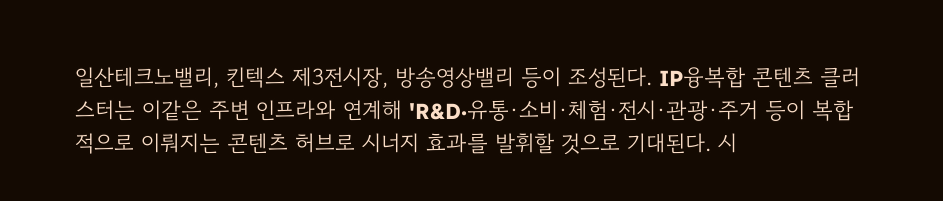일산테크노밸리, 킨텍스 제3전시장, 방송영상밸리 등이 조성된다. IP융복합 콘텐츠 클러스터는 이같은 주변 인프라와 연계해 'R&D·유통·소비·체험·전시·관광·주거 등이 복합적으로 이뤄지는 콘텐츠 허브로 시너지 효과를 발휘할 것으로 기대된다. 시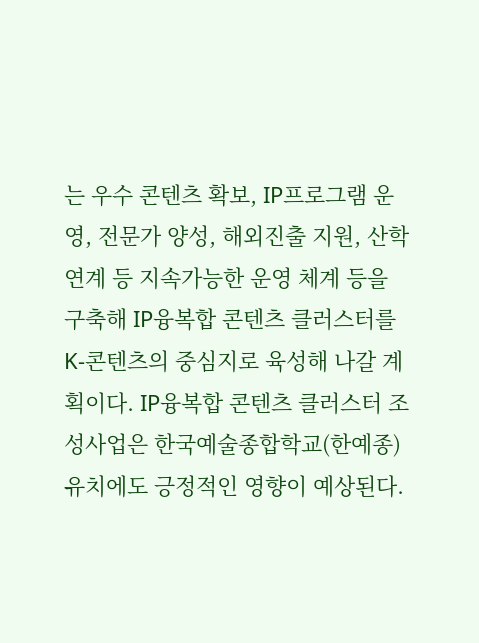는 우수 콘텐츠 확보, IP프로그램 운영, 전문가 양성, 해외진출 지원, 산학연계 등 지속가능한 운영 체계 등을 구축해 IP융복합 콘텐츠 클러스터를 K-콘텐츠의 중심지로 육성해 나갈 계획이다. IP융복합 콘텐츠 클러스터 조성사업은 한국예술종합학교(한예종) 유치에도 긍정적인 영향이 예상된다.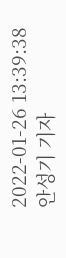2022-01-26 13:39:38 안성기 기자